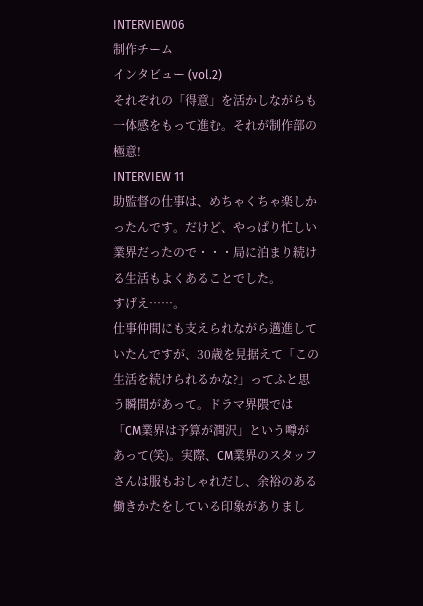INTERVIEW06
制作チーム
インタビュー (vol.2)
それぞれの「得意」を活かしながらも一体感をもって進む。それが制作部の極意!
INTERVIEW 11
助監督の仕事は、めちゃくちゃ楽しかったんです。だけど、やっぱり忙しい業界だったので・・・局に泊まり続ける生活もよくあることでした。
すげえ……。
仕事仲間にも支えられながら邁進していたんですが、30歳を見据えて「この生活を続けられるかな?」ってふと思う瞬間があって。ドラマ界隈では「CM業界は予算が潤沢」という噂があって(笑)。実際、CM業界のスタッフさんは服もおしゃれだし、余裕のある働きかたをしている印象がありまし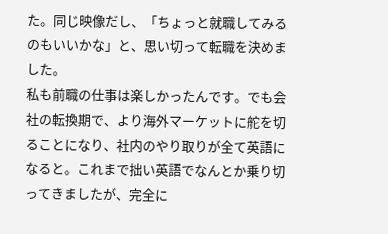た。同じ映像だし、「ちょっと就職してみるのもいいかな」と、思い切って転職を決めました。
私も前職の仕事は楽しかったんです。でも会社の転換期で、より海外マーケットに舵を切ることになり、社内のやり取りが全て英語になると。これまで拙い英語でなんとか乗り切ってきましたが、完全に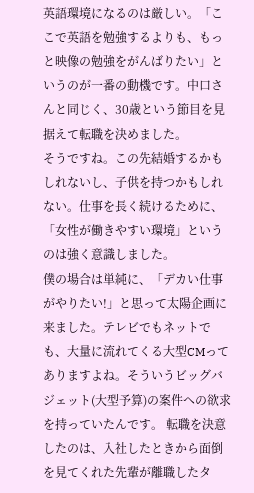英語環境になるのは厳しい。「ここで英語を勉強するよりも、もっと映像の勉強をがんばりたい」というのが一番の動機です。中口さんと同じく、30歳という節目を見据えて転職を決めました。
そうですね。この先結婚するかもしれないし、子供を持つかもしれない。仕事を長く続けるために、「女性が働きやすい環境」というのは強く意識しました。
僕の場合は単純に、「デカい仕事がやりたい!」と思って太陽企画に来ました。テレビでもネットでも、大量に流れてくる大型CMってありますよね。そういうビッグバジェット(大型予算)の案件への欲求を持っていたんです。 転職を決意したのは、入社したときから面倒を見てくれた先輩が離職したタ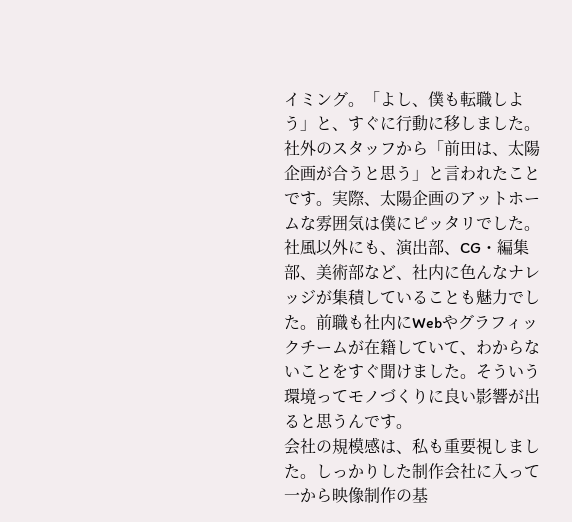イミング。「よし、僕も転職しよう」と、すぐに行動に移しました。
社外のスタッフから「前田は、太陽企画が合うと思う」と言われたことです。実際、太陽企画のアットホームな雰囲気は僕にピッタリでした。 社風以外にも、演出部、CG・編集部、美術部など、社内に色んなナレッジが集積していることも魅力でした。前職も社内にWebやグラフィックチームが在籍していて、わからないことをすぐ聞けました。そういう環境ってモノづくりに良い影響が出ると思うんです。
会社の規模感は、私も重要視しました。しっかりした制作会社に入って一から映像制作の基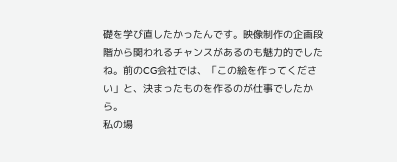礎を学び直したかったんです。映像制作の企画段階から関われるチャンスがあるのも魅力的でしたね。前のCG会社では、「この絵を作ってください」と、決まったものを作るのが仕事でしたから。
私の場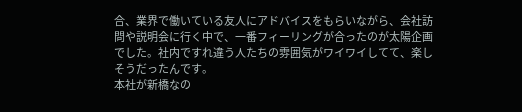合、業界で働いている友人にアドバイスをもらいながら、会社訪問や説明会に行く中で、一番フィーリングが合ったのが太陽企画でした。社内ですれ違う人たちの雰囲気がワイワイしてて、楽しそうだったんです。
本社が新橋なの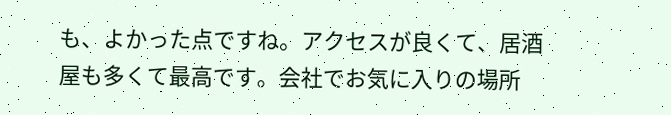も、よかった点ですね。アクセスが良くて、居酒屋も多くて最高です。会社でお気に入りの場所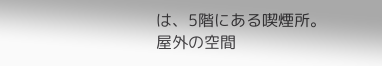は、5階にある喫煙所。屋外の空間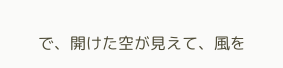で、開けた空が見えて、風を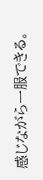感じながら一服できる。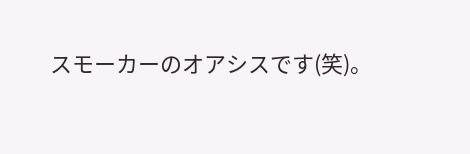スモーカーのオアシスです(笑)。